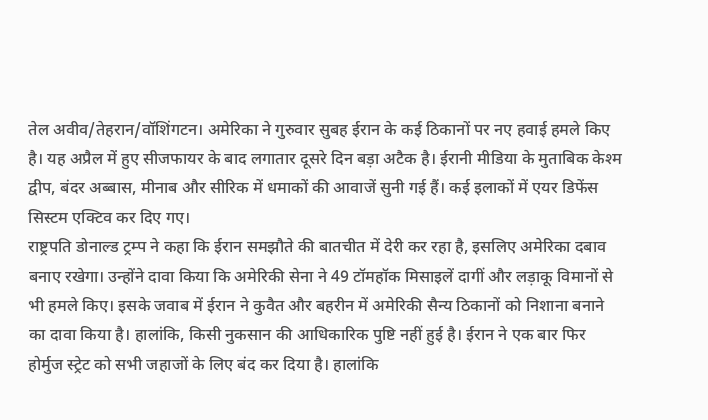तेल अवीव/तेहरान/वॉशिंगटन। अमेरिका ने गुरुवार सुबह ईरान के कई ठिकानों पर नए हवाई हमले किए है। यह अप्रैल में हुए सीजफायर के बाद लगातार दूसरे दिन बड़ा अटैक है। ईरानी मीडिया के मुताबिक केश्म द्वीप, बंदर अब्बास, मीनाब और सीरिक में धमाकों की आवाजें सुनी गई हैं। कई इलाकों में एयर डिफेंस सिस्टम एक्टिव कर दिए गए।
राष्ट्रपति डोनाल्ड ट्रम्प ने कहा कि ईरान समझौते की बातचीत में देरी कर रहा है, इसलिए अमेरिका दबाव बनाए रखेगा। उन्होंने दावा किया कि अमेरिकी सेना ने 49 टॉमहॉक मिसाइलें दागीं और लड़ाकू विमानों से भी हमले किए। इसके जवाब में ईरान ने कुवैत और बहरीन में अमेरिकी सैन्य ठिकानों को निशाना बनाने का दावा किया है। हालांकि, किसी नुकसान की आधिकारिक पुष्टि नहीं हुई है। ईरान ने एक बार फिर होर्मुज स्ट्रेट को सभी जहाजों के लिए बंद कर दिया है। हालांकि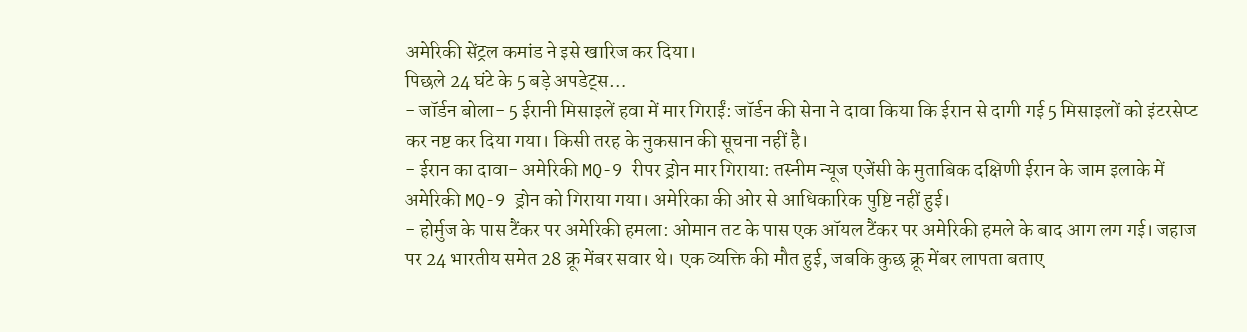अमेरिकी सेंट्रल कमांड ने इसे खारिज कर दिया।
पिछले 24 घंटे के 5 बड़े अपडेट्स…
- जॉर्डन बोला- 5 ईरानी मिसाइलें हवा में मार गिराईं: जॉर्डन की सेना ने दावा किया कि ईरान से दागी गई 5 मिसाइलों को इंटरसेप्ट कर नष्ट कर दिया गया। किसी तरह के नुकसान की सूचना नहीं है।
- ईरान का दावा- अमेरिकी MQ-9 रीपर ड्रोन मार गिराया: तस्नीम न्यूज एजेंसी के मुताबिक दक्षिणी ईरान के जाम इलाके में अमेरिकी MQ-9 ड्रोन को गिराया गया। अमेरिका की ओर से आधिकारिक पुष्टि नहीं हुई।
- होर्मुज के पास टैंकर पर अमेरिकी हमला: ओमान तट के पास एक ऑयल टैंकर पर अमेरिकी हमले के बाद आग लग गई। जहाज पर 24 भारतीय समेत 28 क्रू मेंबर सवार थे। एक व्यक्ति की मौत हुई, जबकि कुछ क्रू मेंबर लापता बताए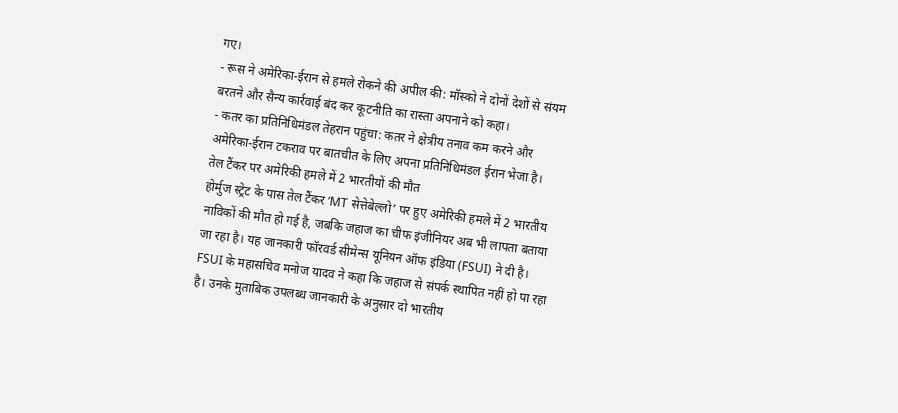गए।
- रूस ने अमेरिका-ईरान से हमले रोकने की अपील की: मॉस्को ने दोनों देशों से संयम बरतने और सैन्य कार्रवाई बंद कर कूटनीति का रास्ता अपनाने को कहा।
- कतर का प्रतिनिधिमंडल तेहरान पहुंचा: कतर ने क्षेत्रीय तनाव कम करने और अमेरिका-ईरान टकराव पर बातचीत के लिए अपना प्रतिनिधिमंडल ईरान भेजा है।
तेल टैंकर पर अमेरिकी हमले में 2 भारतीयों की मौत
होर्मुज स्ट्रेट के पास तेल टैंकर ‘MT सेत्तेबेल्लो’ पर हुए अमेरिकी हमले में 2 भारतीय नाविकों की मौत हो गई है, जबकि जहाज का चीफ इंजीनियर अब भी लापता बताया जा रहा है। यह जानकारी फॉरवर्ड सीमेन्स यूनियन ऑफ इंडिया (FSUI) ने दी है।
FSUI के महासचिव मनोज यादव ने कहा कि जहाज से संपर्क स्थापित नहीं हो पा रहा है। उनके मुताबिक उपलब्ध जानकारी के अनुसार दो भारतीय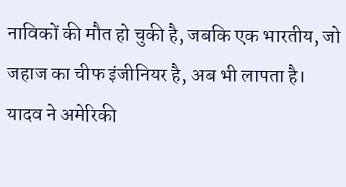नाविकों की मौत हो चुकी है, जबकि एक भारतीय, जो जहाज का चीफ इंजीनियर है, अब भी लापता है।
यादव ने अमेरिकी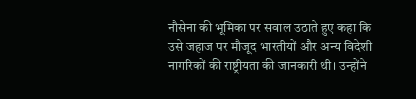नौसेना की भूमिका पर सवाल उठाते हुए कहा कि उसे जहाज पर मौजूद भारतीयों और अन्य विदेशी नागरिकों की राष्ट्रीयता की जानकारी थी। उन्होंने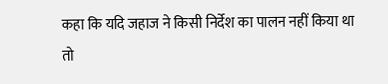कहा कि यदि जहाज ने किसी निर्देश का पालन नहीं किया था तो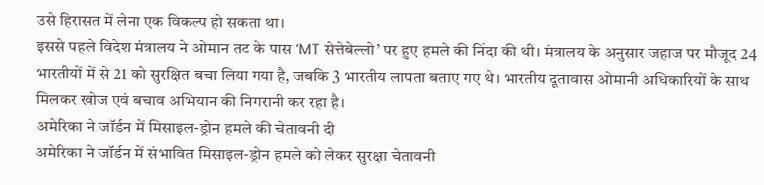उसे हिरासत में लेना एक विकल्प हो सकता था।
इससे पहले विदेश मंत्रालय ने ओमान तट के पास ‘MT सेत्तेबेल्लो’ पर हुए हमले की निंदा की थी। मंत्रालय के अनुसार जहाज पर मौजूद 24 भारतीयों में से 21 को सुरक्षित बचा लिया गया है, जबकि 3 भारतीय लापता बताए गए थे। भारतीय दूतावास ओमानी अधिकारियों के साथ मिलकर खोज एवं बचाव अभियान की निगरानी कर रहा है।
अमेरिका ने जॉर्डन में मिसाइल-ड्रोन हमले की चेतावनी दी
अमेरिका ने जॉर्डन में संभावित मिसाइल-ड्रोन हमले को लेकर सुरक्षा चेतावनी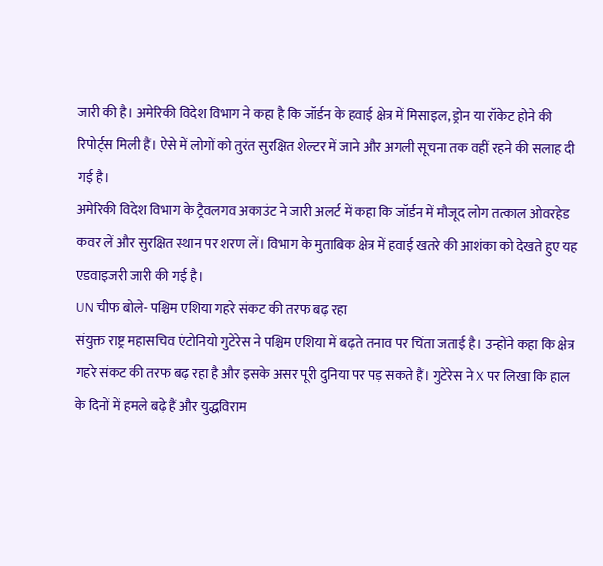जारी की है। अमेरिकी विदेश विभाग ने कहा है कि जॉर्डन के हवाई क्षेत्र में मिसाइल, ड्रोन या रॉकेट होने की रिपोर्ट्स मिली हैं। ऐसे में लोगों को तुरंत सुरक्षित शेल्टर में जाने और अगली सूचना तक वहीं रहने की सलाह दी गई है।
अमेरिकी विदेश विभाग के ट्रैवलगव अकाउंट ने जारी अलर्ट में कहा कि जॉर्डन में मौजूद लोग तत्काल ओवरहेड कवर लें और सुरक्षित स्थान पर शरण लें। विभाग के मुताबिक क्षेत्र में हवाई खतरे की आशंका को देखते हुए यह एडवाइजरी जारी की गई है।
UN चीफ बोले- पश्चिम एशिया गहरे संकट की तरफ बढ़ रहा
संयुक्त राष्ट्र महासचिव एंटोनियो गुटेरेस ने पश्चिम एशिया में बढ़ते तनाव पर चिंता जताई है। उन्होंने कहा कि क्षेत्र गहरे संकट की तरफ बढ़ रहा है और इसके असर पूरी दुनिया पर पड़ सकते हैं। गुटेरेस ने X पर लिखा कि हाल के दिनों में हमले बढ़े हैं और युद्धविराम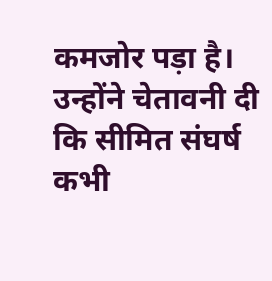कमजोर पड़ा है। उन्होंने चेतावनी दी कि सीमित संघर्ष कभी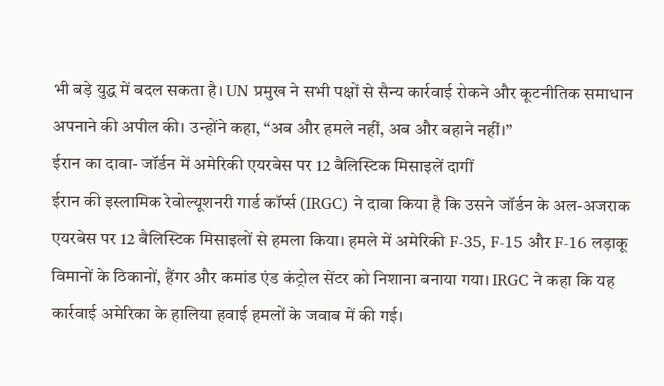भी बड़े युद्ध में बदल सकता है। UN प्रमुख ने सभी पक्षों से सैन्य कार्रवाई रोकने और कूटनीतिक समाधान अपनाने की अपील की। उन्होंने कहा, “अब और हमले नहीं, अब और बहाने नहीं।”
ईरान का दावा- जॉर्डन में अमेरिकी एयरबेस पर 12 बैलिस्टिक मिसाइलें दागीं
ईरान की इस्लामिक रेवोल्यूशनरी गार्ड कॉर्प्स (IRGC) ने दावा किया है कि उसने जॉर्डन के अल-अजराक एयरबेस पर 12 बैलिस्टिक मिसाइलों से हमला किया। हमले में अमेरिकी F-35, F-15 और F-16 लड़ाकू विमानों के ठिकानों, हैंगर और कमांड एंड कंट्रोल सेंटर को निशाना बनाया गया। IRGC ने कहा कि यह कार्रवाई अमेरिका के हालिया हवाई हमलों के जवाब में की गई।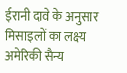ईरानी दावे के अनुसार मिसाइलों का लक्ष्य अमेरिकी सैन्य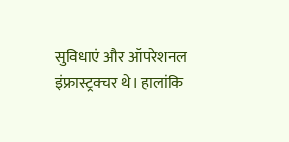सुविधाएं और ऑपरेशनल इंफ्रास्ट्रक्चर थे। हालांकि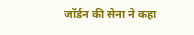जॉर्डन की सेना ने कहा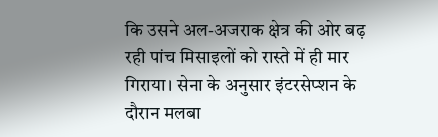कि उसने अल-अजराक क्षेत्र की ओर बढ़ रही पांच मिसाइलों को रास्ते में ही मार गिराया। सेना के अनुसार इंटरसेप्शन के दौरान मलबा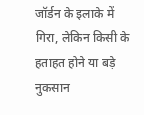जॉर्डन के इलाके में गिरा, लेकिन किसी के हताहत होने या बड़े नुकसान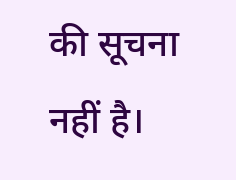की सूचना नहीं है।